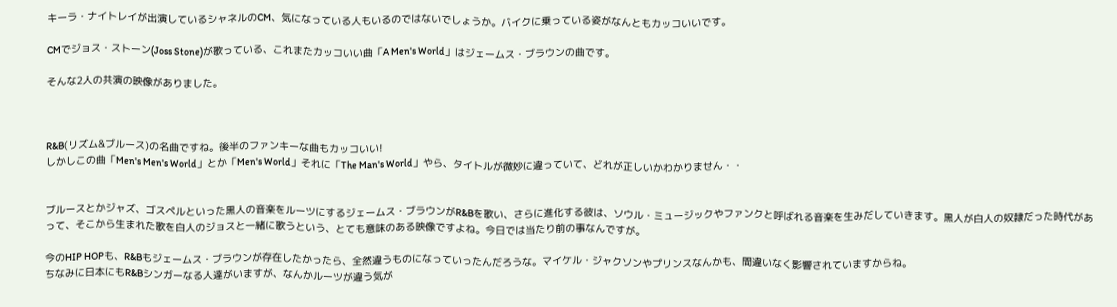キーラ・ナイトレイが出演しているシャネルのCM、気になっている人もいるのではないでしょうか。バイクに乗っている姿がなんともカッコいいです。

CMでジョス・ストーン(Joss Stone)が歌っている、これまたカッコいい曲「A Men's World」はジェームス・ブラウンの曲です。

そんな2人の共演の映像がありました。



R&B(リズム&ブルース)の名曲ですね。後半のファンキーな曲もカッコいい!
しかしこの曲「Men's Men's World」とか「Men's World」それに「The Man's World」やら、タイトルが微妙に違っていて、どれが正しいかわかりません・・


ブルースとかジャズ、ゴスペルといった黒人の音楽をルーツにするジェームス・ブラウンがR&Bを歌い、さらに進化する彼は、ソウル・ミュージックやファンクと呼ばれる音楽を生みだしていきます。黒人が白人の奴隷だった時代があって、そこから生まれた歌を白人のジョスと一緒に歌うという、とても意味のある映像ですよね。今日では当たり前の事なんですが。

今のHIP HOPも、R&Bもジェームス・ブラウンが存在したかったら、全然違うものになっていったんだろうな。マイケル・ジャクソンやプリンスなんかも、間違いなく影響されていますからね。
ちなみに日本にもR&Bシンガーなる人達がいますが、なんかルーツが違う気が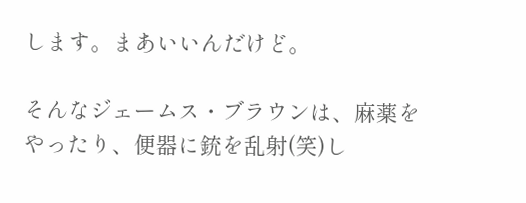します。まあいいんだけど。

そんなジェームス・ブラウンは、麻薬をやったり、便器に銃を乱射(笑)し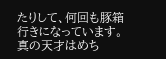たりして、何回も豚箱行きになっています。真の天才はめち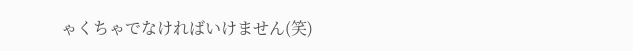ゃくちゃでなければいけません(笑)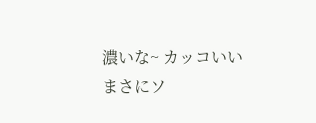濃いな~ カッコいい まさにソ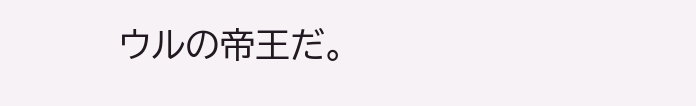ウルの帝王だ。